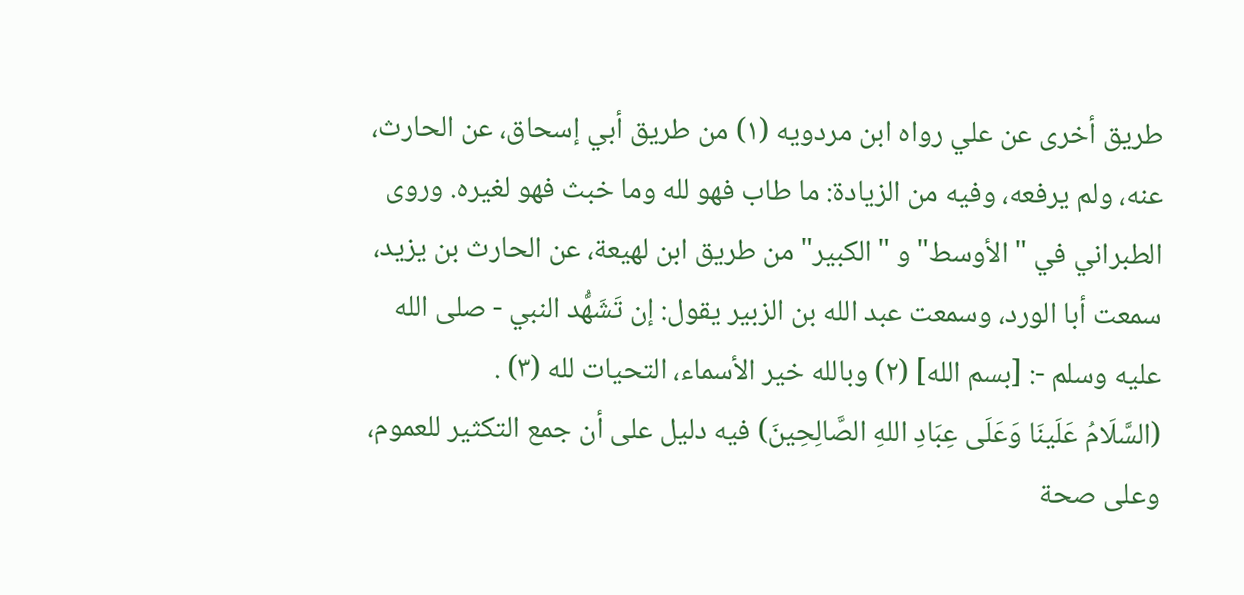طريق أخرى عن علي رواه ابن مردويه (١) من طريق أبي إسحاق، عن الحارث، عنه، ولم يرفعه، وفيه من الزيادة: ما طاب فهو لله وما خبث فهو لغيره. وروى الطبراني في "الأوسط" و "الكبير" من طريق ابن لهيعة، عن الحارث بن يزيد، سمعت أبا الورد، وسمعت عبد الله بن الزبير يقول: إن تَشَهُّد النبي - صلى الله عليه وسلم -: [بسم الله] (٢) وبالله خير الأسماء، التحيات لله (٣) .
(السَّلَامُ عَلَينَا وَعَلَى عِبَادِ اللهِ الصَّالِحِينَ) فيه دليل على أن جمع التكثير للعموم، وعلى صحة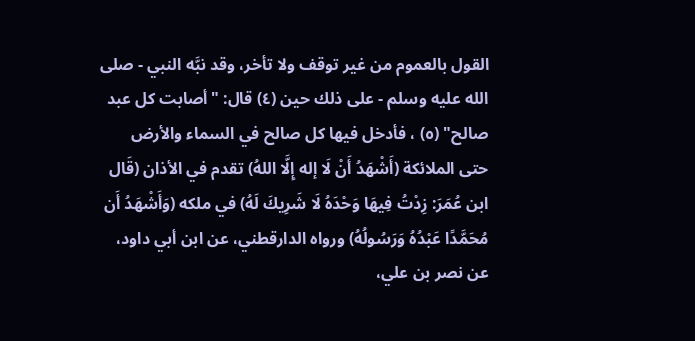القول بالعموم من غير توقف ولا تأخر، وقد نبَّه النبي - صلى الله عليه وسلم - على ذلك حين (٤) قال: "أصابت كل عبد صالح" (٥) ، فأدخل فيها كل صالح في السماء والأرض حتى الملائكة (أَشْهَدُ أَنْ لَا إله إِلَّا اللهُ) تقدم في الأذان (قَال ابن عُمَرَ: زِدْتُ فِيهَا وَحْدَهُ لَا شَرِيكَ لَهُ) في ملكه (وَأَشْهَدُ أَن مُحَمَّدًا عَبْدُهُ وَرَسُولُهُ) ورواه الدارقطني، عن ابن أبي داود، عن نصر بن علي،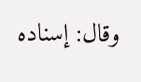وقال: إسناده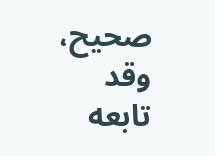صحيح، وقد تابعه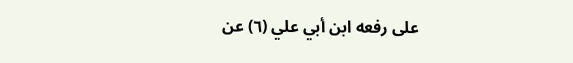على رفعه ابن أبي علي (٦) عن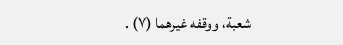شعبة، ووقفه غيرهما (٧) .